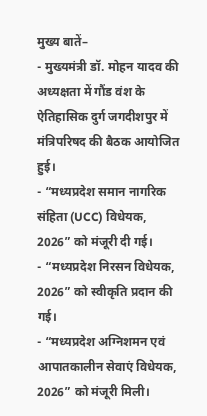मुख्य बातें–
- मुख्यमंत्री डॉ. मोहन यादव की अध्यक्षता में गौंड वंश के ऐतिहासिक दुर्ग जगदीशपुर में मंत्रिपरिषद की बैठक आयोजित हुई।
- “मध्यप्रदेश समान नागरिक संहिता (UCC) विधेयक, 2026” को मंजूरी दी गई।
- “मध्यप्रदेश निरसन विधेयक, 2026” को स्वीकृति प्रदान की गई।
- “मध्यप्रदेश अग्निशमन एवं आपातकालीन सेवाएं विधेयक, 2026” को मंजूरी मिली।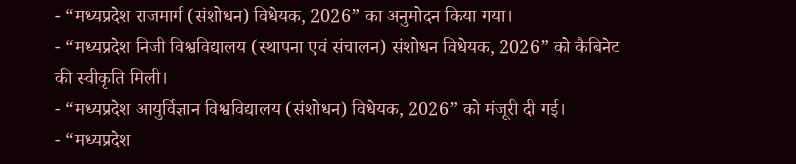- “मध्यप्रदेश राजमार्ग (संशोधन) विधेयक, 2026” का अनुमोदन किया गया।
- “मध्यप्रदेश निजी विश्वविद्यालय (स्थापना एवं संचालन) संशोधन विधेयक, 2026” को कैबिनेट की स्वीकृति मिली।
- “मध्यप्रदेश आयुर्विज्ञान विश्वविद्यालय (संशोधन) विधेयक, 2026” को मंजूरी दी गई।
- “मध्यप्रदेश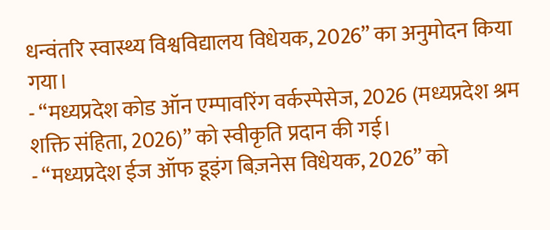धन्वंतरि स्वास्थ्य विश्वविद्यालय विधेयक, 2026” का अनुमोदन किया गया।
- “मध्यप्रदेश कोड ऑन एम्पावरिंग वर्कस्पेसेज, 2026 (मध्यप्रदेश श्रम शक्ति संहिता, 2026)” को स्वीकृति प्रदान की गई।
- “मध्यप्रदेश ईज ऑफ डूइंग बिज़नेस विधेयक, 2026” को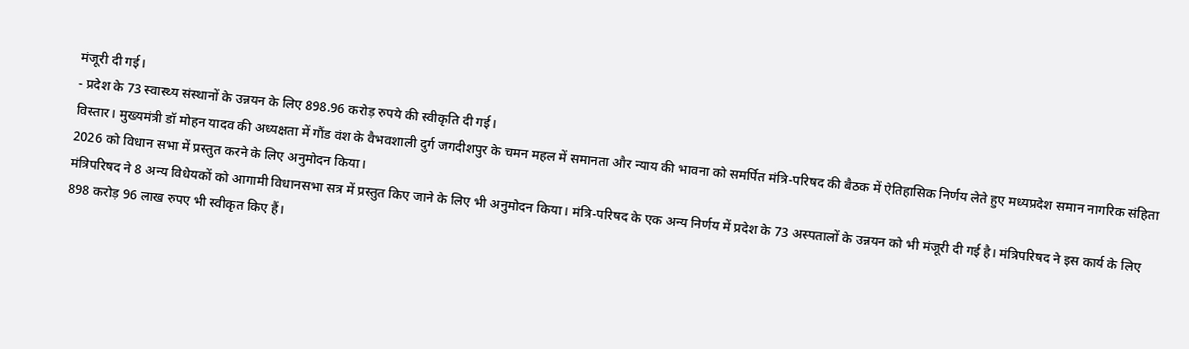मंजूरी दी गई।
- प्रदेश के 73 स्वास्थ्य संस्थानों के उन्नयन के लिए 898.96 करोड़ रुपये की स्वीकृति दी गई।
विस्तार। मुख्यमंत्री डॉ मोहन यादव की अध्यक्षता में गौंड वंश के वैभवशाली दुर्ग जगदीशपुर के चमन महल में समानता और न्याय की भावना को समर्पित मंत्रि-परिषद की बैठक में ऐतिहासिक निर्णय लेते हुए मध्यप्रदेश समान नागरिक संहिता 2026 को विधान सभा में प्रस्तुत करने के लिए अनुमोदन किया।
मंत्रिपरिषद ने 8 अन्य विधेयकों को आगामी विधानसभा सत्र में प्रस्तुत किए जाने के लिए भी अनुमोदन किया। मंत्रि-परिषद के एक अन्य निर्णय में प्रदेश के 73 अस्पतालों के उन्नयन को भी मंजूरी दी गई है। मंत्रिपरिषद ने इस कार्य के लिए 898 करोड़ 96 लाख रुपए भी स्वीकृत किए हैं।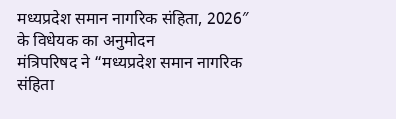मध्यप्रदेश समान नागरिक संहिता, 2026″ के विधेयक का अनुमोदन
मंत्रिपरिषद ने “मध्यप्रदेश समान नागरिक संहिता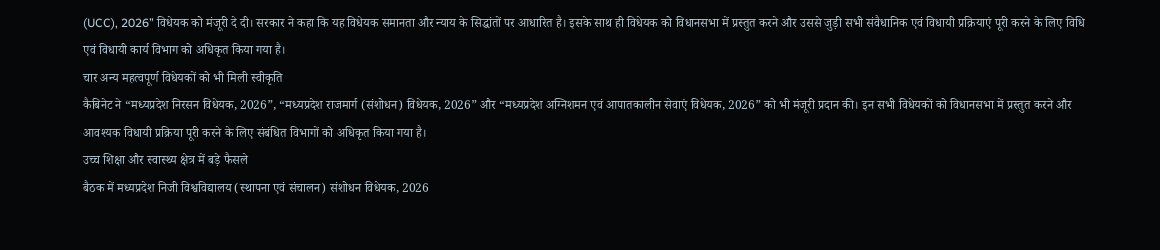(UCC), 2026” विधेयक को मंजूरी दे दी। सरकार ने कहा कि यह विधेयक समानता और न्याय के सिद्धांतों पर आधारित है। इसके साथ ही विधेयक को विधानसभा में प्रस्तुत करने और उससे जुड़ी सभी संवैधानिक एवं विधायी प्रक्रियाएं पूरी करने के लिए विधि एवं विधायी कार्य विभाग को अधिकृत किया गया है।
चार अन्य महत्वपूर्ण विधेयकों को भी मिली स्वीकृति
कैबिनेट ने “मध्यप्रदेश निरसन विधेयक, 2026”, “मध्यप्रदेश राजमार्ग (संशोधन) विधेयक, 2026” और “मध्यप्रदेश अग्निशमन एवं आपातकालीन सेवाएं विधेयक, 2026” को भी मंजूरी प्रदान की। इन सभी विधेयकों को विधानसभा में प्रस्तुत करने और आवश्यक विधायी प्रक्रिया पूरी करने के लिए संबंधित विभागों को अधिकृत किया गया है।
उच्च शिक्षा और स्वास्थ्य क्षेत्र में बड़े फैसले
बैठक में मध्यप्रदेश निजी विश्वविद्यालय (स्थापना एवं संचालन) संशोधन विधेयक, 2026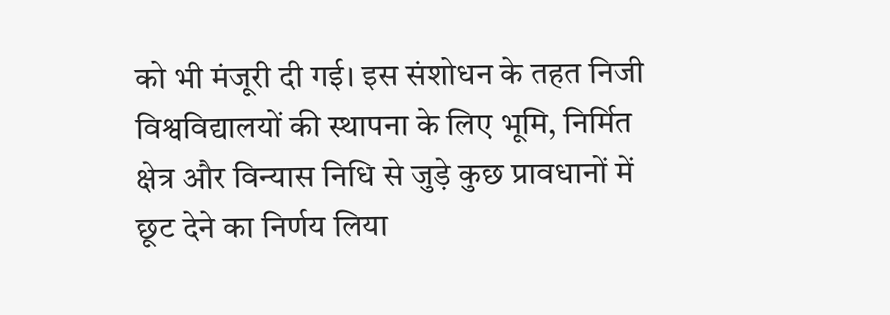को भी मंजूरी दी गई। इस संशोधन के तहत निजी विश्वविद्यालयों की स्थापना के लिए भूमि, निर्मित क्षेत्र और विन्यास निधि से जुड़े कुछ प्रावधानों में छूट देने का निर्णय लिया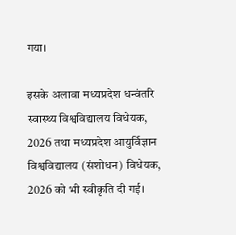गया।

इसके अलावा मध्यप्रदेश धन्वंतरि स्वास्थ्य विश्वविद्यालय विधेयक, 2026 तथा मध्यप्रदेश आयुर्विज्ञान विश्वविद्यालय (संशोधन) विधेयक, 2026 को भी स्वीकृति दी गई।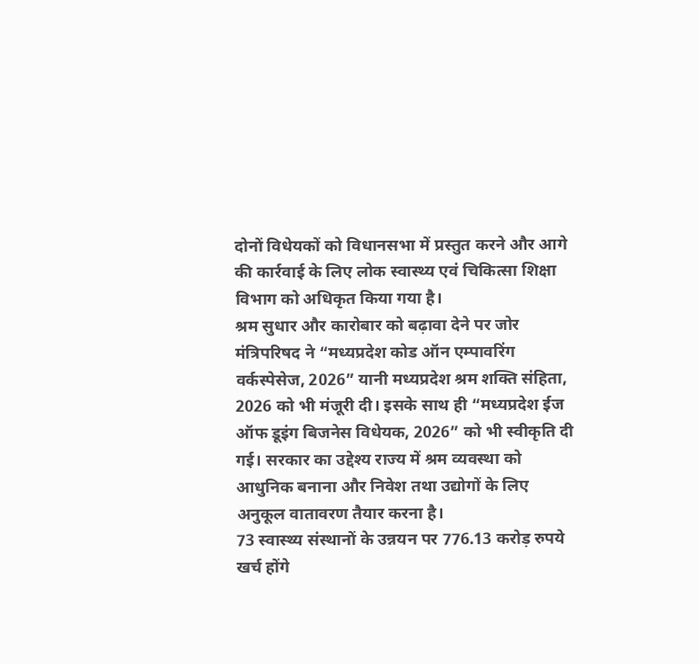दोनों विधेयकों को विधानसभा में प्रस्तुत करने और आगे की कार्रवाई के लिए लोक स्वास्थ्य एवं चिकित्सा शिक्षा विभाग को अधिकृत किया गया है।
श्रम सुधार और कारोबार को बढ़ावा देने पर जोर
मंत्रिपरिषद ने “मध्यप्रदेश कोड ऑन एम्पावरिंग वर्कस्पेसेज, 2026” यानी मध्यप्रदेश श्रम शक्ति संहिता, 2026 को भी मंजूरी दी। इसके साथ ही “मध्यप्रदेश ईज ऑफ डूइंग बिजनेस विधेयक, 2026” को भी स्वीकृति दी गई। सरकार का उद्देश्य राज्य में श्रम व्यवस्था को आधुनिक बनाना और निवेश तथा उद्योगों के लिए अनुकूल वातावरण तैयार करना है।
73 स्वास्थ्य संस्थानों के उन्नयन पर 776.13 करोड़ रुपये खर्च होंगे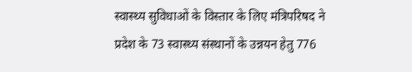स्वास्थ्य सुविधाओं के विस्तार के लिए मंत्रिपरिषद ने प्रदेश के 73 स्वास्थ्य संस्थानों के उन्नयन हेतु 776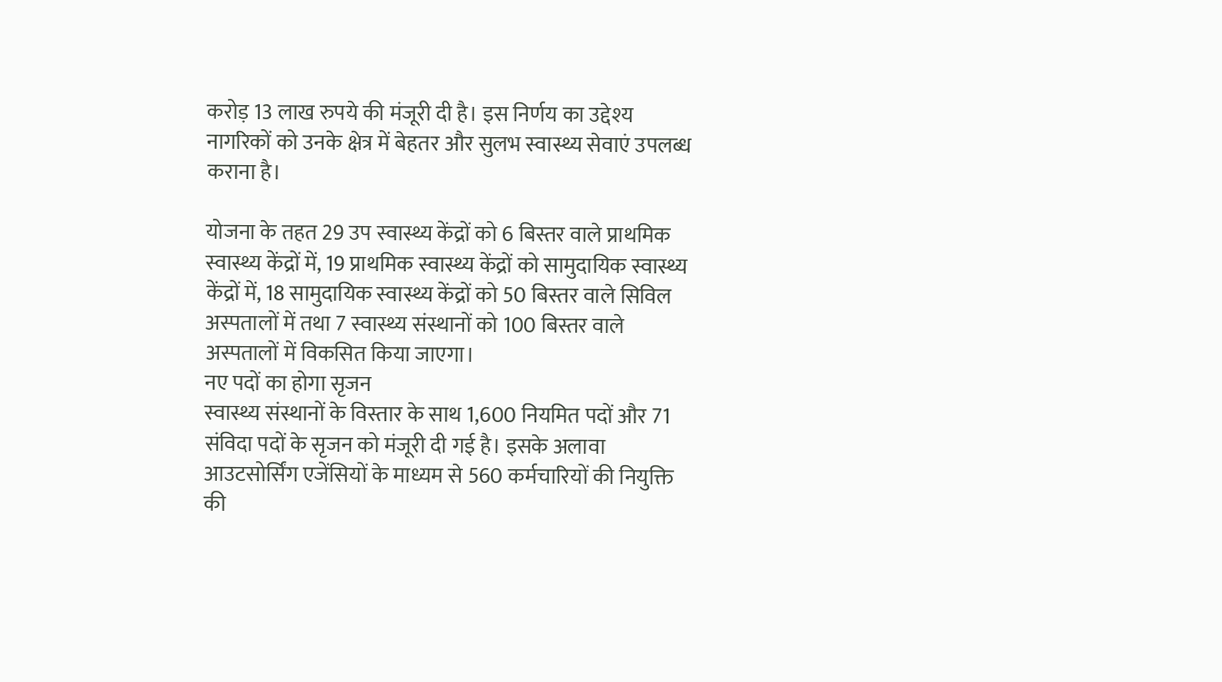करोड़ 13 लाख रुपये की मंजूरी दी है। इस निर्णय का उद्देश्य नागरिकों को उनके क्षेत्र में बेहतर और सुलभ स्वास्थ्य सेवाएं उपलब्ध कराना है।

योजना के तहत 29 उप स्वास्थ्य केंद्रों को 6 बिस्तर वाले प्राथमिक स्वास्थ्य केंद्रों में, 19 प्राथमिक स्वास्थ्य केंद्रों को सामुदायिक स्वास्थ्य केंद्रों में, 18 सामुदायिक स्वास्थ्य केंद्रों को 50 बिस्तर वाले सिविल अस्पतालों में तथा 7 स्वास्थ्य संस्थानों को 100 बिस्तर वाले अस्पतालों में विकसित किया जाएगा।
नए पदों का होगा सृजन
स्वास्थ्य संस्थानों के विस्तार के साथ 1,600 नियमित पदों और 71 संविदा पदों के सृजन को मंजूरी दी गई है। इसके अलावा आउटसोर्सिंग एजेंसियों के माध्यम से 560 कर्मचारियों की नियुक्ति की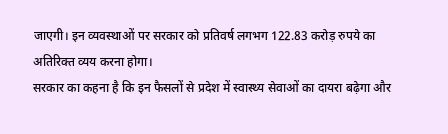जाएगी। इन व्यवस्थाओं पर सरकार को प्रतिवर्ष लगभग 122.83 करोड़ रुपये का अतिरिक्त व्यय करना होगा।
सरकार का कहना है कि इन फैसलों से प्रदेश में स्वास्थ्य सेवाओं का दायरा बढ़ेगा और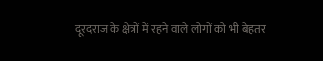दूरदराज के क्षेत्रों में रहने वाले लोगों को भी बेहतर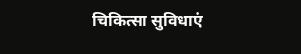चिकित्सा सुविधाएं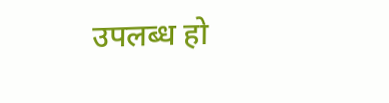उपलब्ध हो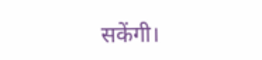सकेंगी।